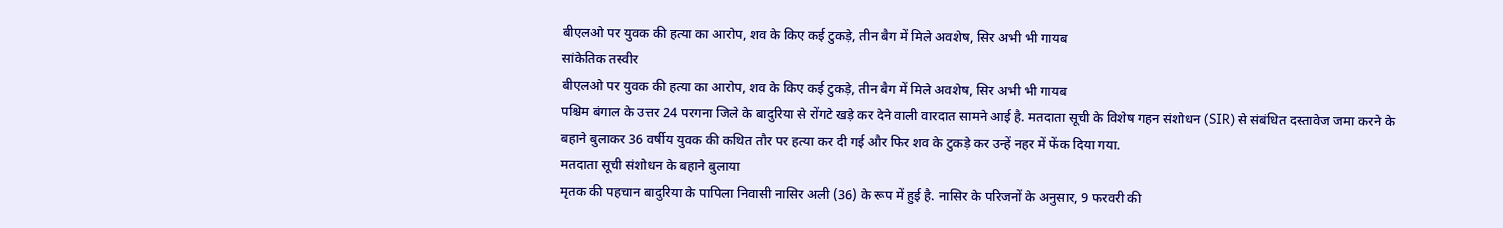बीएलओ पर युवक की हत्या का आरोप, शव के किए कई टुकड़े, तीन बैग में मिले अवशेष, सिर अभी भी गायब
सांकेतिक तस्वीर
बीएलओ पर युवक की हत्या का आरोप, शव के किए कई टुकड़े, तीन बैग में मिले अवशेष, सिर अभी भी गायब
पश्चिम बंगाल के उत्तर 24 परगना जिले के बादुरिया से रोंगटे खड़े कर देने वाली वारदात सामने आई है. मतदाता सूची के विशेष गहन संशोधन (SIR) से संबंधित दस्तावेज जमा करने के बहाने बुलाकर 36 वर्षीय युवक की कथित तौर पर हत्या कर दी गई और फिर शव के टुकड़े कर उन्हें नहर में फेंक दिया गया.
मतदाता सूची संशोधन के बहाने बुलाया
मृतक की पहचान बादुरिया के पापिला निवासी नासिर अली (36) के रूप में हुई है. नासिर के परिजनों के अनुसार, 9 फरवरी की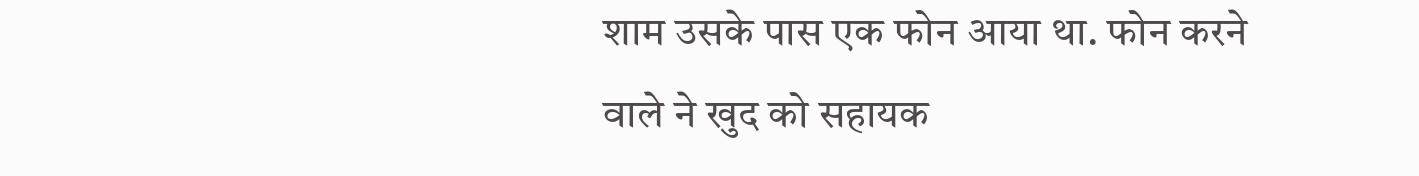शाम उसके पास एक फोन आया था. फोन करने वाले ने खुद को सहायक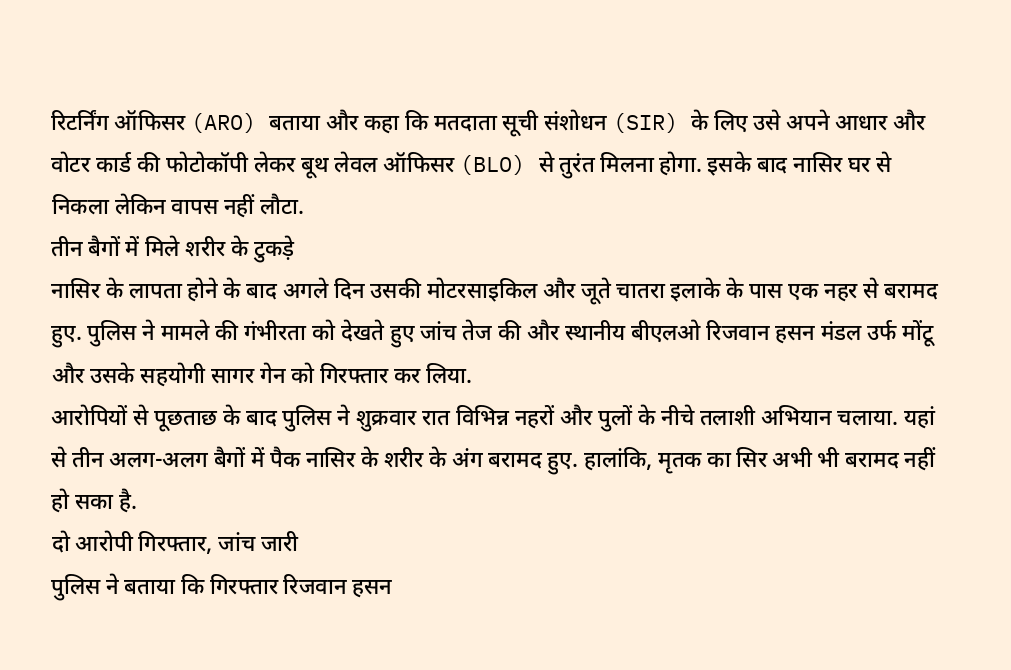रिटर्निंग ऑफिसर (ARO) बताया और कहा कि मतदाता सूची संशोधन (SIR) के लिए उसे अपने आधार और वोटर कार्ड की फोटोकॉपी लेकर बूथ लेवल ऑफिसर (BLO) से तुरंत मिलना होगा. इसके बाद नासिर घर से निकला लेकिन वापस नहीं लौटा.
तीन बैगों में मिले शरीर के टुकड़े
नासिर के लापता होने के बाद अगले दिन उसकी मोटरसाइकिल और जूते चातरा इलाके के पास एक नहर से बरामद हुए. पुलिस ने मामले की गंभीरता को देखते हुए जांच तेज की और स्थानीय बीएलओ रिजवान हसन मंडल उर्फ मोंटू और उसके सहयोगी सागर गेन को गिरफ्तार कर लिया.
आरोपियों से पूछताछ के बाद पुलिस ने शुक्रवार रात विभिन्न नहरों और पुलों के नीचे तलाशी अभियान चलाया. यहां से तीन अलग-अलग बैगों में पैक नासिर के शरीर के अंग बरामद हुए. हालांकि, मृतक का सिर अभी भी बरामद नहीं हो सका है.
दो आरोपी गिरफ्तार, जांच जारी
पुलिस ने बताया कि गिरफ्तार रिजवान हसन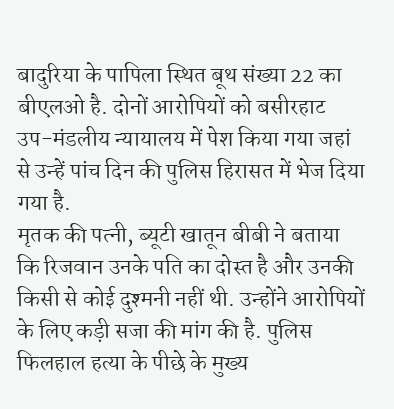बादुरिया के पापिला स्थित बूथ संख्या 22 का बीएलओ है. दोनों आरोपियों को बसीरहाट उप-मंडलीय न्यायालय में पेश किया गया जहां से उन्हें पांच दिन की पुलिस हिरासत में भेज दिया गया है.
मृतक की पत्नी, ब्यूटी खातून बीबी ने बताया कि रिजवान उनके पति का दोस्त है और उनकी किसी से कोई दुश्मनी नहीं थी. उन्होंने आरोपियों के लिए कड़ी सजा की मांग की है. पुलिस फिलहाल हत्या के पीछे के मुख्य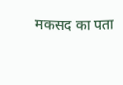मकसद का पता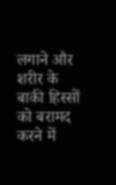लगाने और शरीर के बाकी हिस्सों को बरामद करने में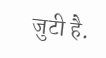जुटी है.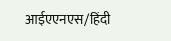आईएएनएस/हिंदी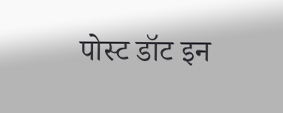पोस्ट डॉट इन